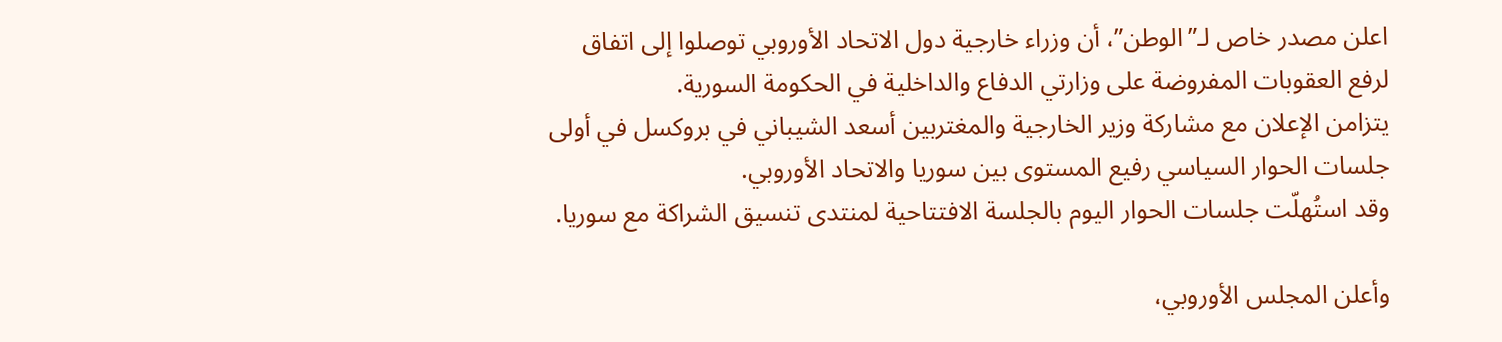اعلن مصدر خاص لـ”الوطن”، أن وزراء خارجية دول الاتحاد الأوروبي توصلوا إلى اتفاق لرفع العقوبات المفروضة على وزارتي الدفاع والداخلية في الحكومة السورية.
يتزامن الإعلان مع مشاركة وزير الخارجية والمغتربين أسعد الشيباني في بروكسل في أولى جلسات الحوار السياسي رفيع المستوى بين سوريا والاتحاد الأوروبي.
وقد استُهلّت جلسات الحوار اليوم بالجلسة الافتتاحية لمنتدى تنسيق الشراكة مع سوريا.

وأعلن المجلس الأوروبي،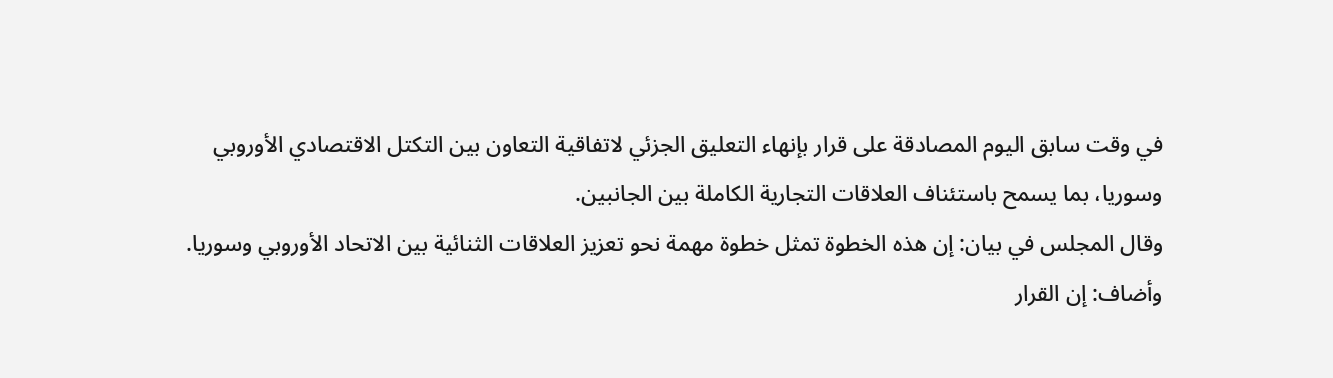في وقت سابق اليوم المصادقة على قرار بإنهاء التعليق الجزئي لاتفاقية التعاون بين التكتل الاقتصادي الأوروبي وسوريا، بما يسمح باستئناف العلاقات التجارية الكاملة بين الجانبين.
وقال المجلس في بيان: إن هذه الخطوة تمثل خطوة مهمة نحو تعزيز العلاقات الثنائية بين الاتحاد الأوروبي وسوريا.
وأضاف: إن القرار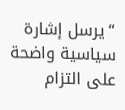“يرسل إشارة سياسية واضحة على التزام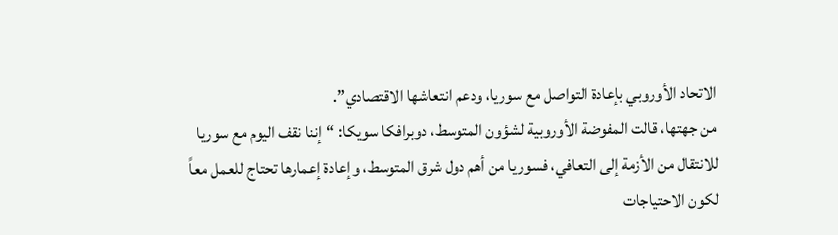الاتحاد الأوروبي بإعادة التواصل مع سوريا، ودعم انتعاشها الاقتصادي”.
من جهتها، قالت المفوضة الأوروبية لشؤون المتوسط، دوبرافكا سويكا: “إننا نقف اليوم مع سوريا للانتقال من الأزمة إلى التعافي، فسوريا من أهم دول شرق المتوسط، وإعادة إعمارها تحتاج للعمل معاً لكون الاحتياجات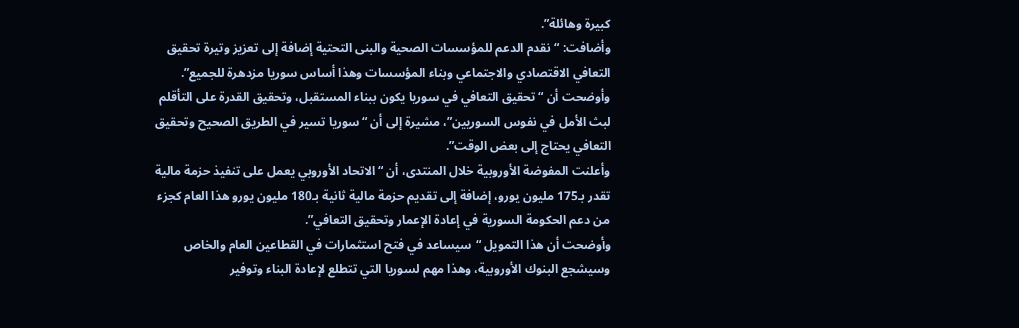كبيرة وهائلة”.
وأضافت: “نقدم الدعم للمؤسسات الصحية والبنى التحتية إضافة إلى تعزيز وتيرة تحقيق التعافي الاقتصادي والاجتماعي وبناء المؤسسات وهذا أساس سوريا مزدهرة للجميع”.
وأوضحت أن “تحقيق التعافي في سوريا يكون ببناء المستقبل، وتحقيق القدرة على التأقلم لبث الأمل في نفوس السوريين”، مشيرة إلى أن “سوريا تسير في الطريق الصحيح وتحقيق التعافي يحتاج إلى بعض الوقت”.
وأعلنت المفوضة الأوروبية خلال المنتدى، أن “الاتحاد الأوروبي يعمل على تنفيذ حزمة مالية تقدر بـ175 مليون يورو، إضافة إلى تقديم حزمة مالية ثانية بـ180 مليون يورو هذا العام كجزء من دعم الحكومة السورية في إعادة الإعمار وتحقيق التعافي”.
وأوضحت أن هذا التمويل “سيساعد في فتح استثمارات في القطاعين العام والخاص وسيشجع البنوك الأوروبية، وهذا مهم لسوريا التي تتطلع لإعادة البناء وتوفير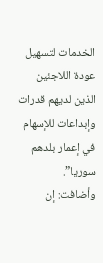الخدمات لتسهيل عودة اللاجئين الذين لديهم قدرات وإبداعات للإسهام في إعمار بلدهم سوريا”.
وأضافت: إن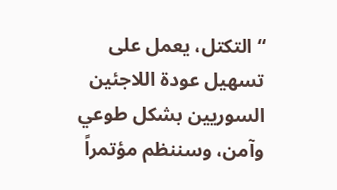“التكتل، يعمل على تسهيل عودة اللاجئين السوريين بشكل طوعي وآمن، وسننظم مؤتمراً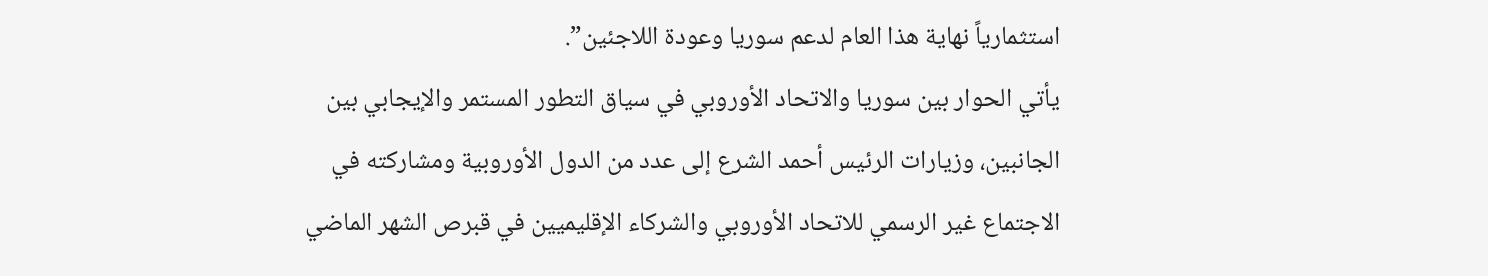استثمارياً نهاية هذا العام لدعم سوريا وعودة اللاجئين”.
يأتي الحوار بين سوريا والاتحاد الأوروبي في سياق التطور المستمر والإيجابي بين الجانبين، وزيارات الرئيس أحمد الشرع إلى عدد من الدول الأوروبية ومشاركته في الاجتماع غير الرسمي للاتحاد الأوروبي والشركاء الإقليميين في قبرص الشهر الماضي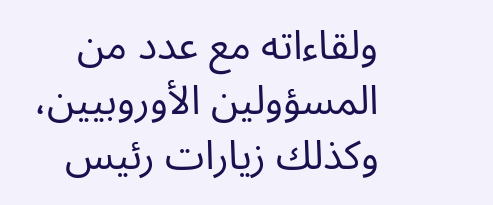ولقاءاته مع عدد من المسؤولين الأوروبيين، وكذلك زيارات رئيس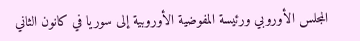المجلس الأوروبي ورئيسة المفوضية الأوروبية إلى سوريا في كانون الثاني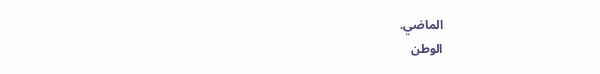الماضي.
الوطن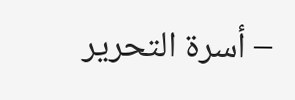– أسرة التحرير